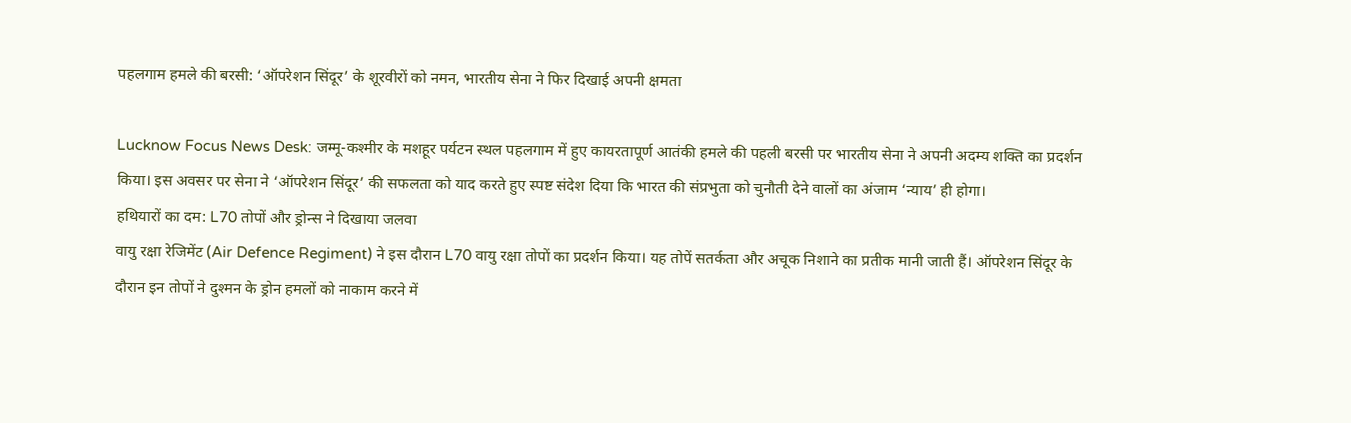पहलगाम हमले की बरसी: ‘ऑपरेशन सिंदूर’ के शूरवीरों को नमन, भारतीय सेना ने फिर दिखाई अपनी क्षमता

Lucknow Focus News Desk: जम्मू-कश्मीर के मशहूर पर्यटन स्थल पहलगाम में हुए कायरतापूर्ण आतंकी हमले की पहली बरसी पर भारतीय सेना ने अपनी अदम्य शक्ति का प्रदर्शन किया। इस अवसर पर सेना ने ‘ऑपरेशन सिंदूर’ की सफलता को याद करते हुए स्पष्ट संदेश दिया कि भारत की संप्रभुता को चुनौती देने वालों का अंजाम ‘न्याय’ ही होगा।
हथियारों का दम: L70 तोपों और ड्रोन्स ने दिखाया जलवा
वायु रक्षा रेजिमेंट (Air Defence Regiment) ने इस दौरान L70 वायु रक्षा तोपों का प्रदर्शन किया। यह तोपें सतर्कता और अचूक निशाने का प्रतीक मानी जाती हैं। ऑपरेशन सिंदूर के दौरान इन तोपों ने दुश्मन के ड्रोन हमलों को नाकाम करने में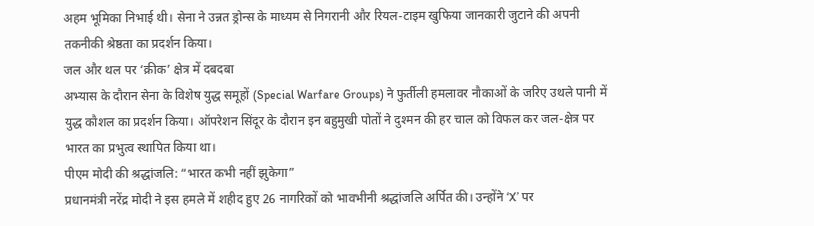अहम भूमिका निभाई थी। सेना ने उन्नत ड्रोन्स के माध्यम से निगरानी और रियल-टाइम खुफिया जानकारी जुटाने की अपनी तकनीकी श्रेष्ठता का प्रदर्शन किया।
जल और थल पर ‘क्रीक’ क्षेत्र में दबदबा
अभ्यास के दौरान सेना के विशेष युद्ध समूहों (Special Warfare Groups) ने फुर्तीली हमलावर नौकाओं के जरिए उथले पानी में युद्ध कौशल का प्रदर्शन किया। ऑपरेशन सिंदूर के दौरान इन बहुमुखी पोतों ने दुश्मन की हर चाल को विफल कर जल-क्षेत्र पर भारत का प्रभुत्व स्थापित किया था।
पीएम मोदी की श्रद्धांजलि: “भारत कभी नहीं झुकेगा”
प्रधानमंत्री नरेंद्र मोदी ने इस हमले में शहीद हुए 26 नागरिकों को भावभीनी श्रद्धांजलि अर्पित की। उन्होंने ‘X’ पर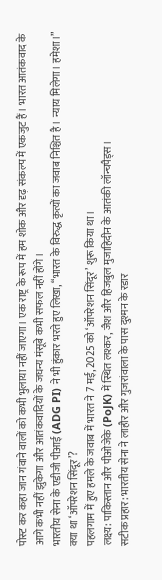पोस्ट कर कहा जान गंवाने वालों को कभी भुलाया नहीं जाएगा। एक राष्ट्र के रूप में हम शोक और दृढ़ संकल्प में एकजुट हैं। भारत आतंकवाद के आगे कभी नहीं झुकेगा और आतंकवादियों के जघन्य मंसूबे कभी सफल नहीं होंगे।
भारतीय सेना के एडीजी पीआई (ADG PI) ने भी हुंकार भरते हुए लिखा, “भारत के विरुद्ध कृत्यों का जवाब निश्चित है। न्याय मिलेगा। हमेशा।”
क्या था ‘ऑपरेशन सिंदूर’?
पहलगाम में हुए हमले के जवाब में भारत ने 7 मई, 2025 को ‘ऑपरेशन सिंदूर’ शुरू किया था।
लक्ष्य: पाकिस्तान और पीओजेके (PoJK) में स्थित लश्कर, जैश और हिजबुल मुजाहिदीन के आतंकी लॉन्चपैड्स।
सटीक प्रहार: भारतीय सेना ने लाहौर और गुजरांवाला के पास दुश्मन के रडार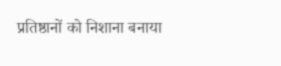प्रतिष्ठानों को निशाना बनाया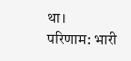था।
परिणाम: भारी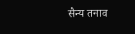सैन्य तनाव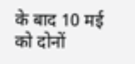के बाद 10 मई को दोनों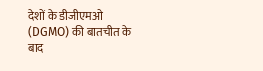देशों के डीजीएमओ (DGMO) की बातचीत के बाद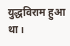युद्धविराम हुआ था।